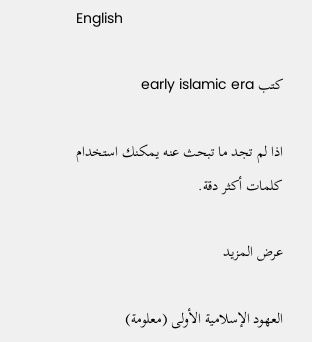English

كتب early islamic era

اذا لم تجد ما تبحث عنه يمكنك استخدام كلمات أكثر دقة.

عرض المزيد

العهود الإسلامية الأولى (معلومة)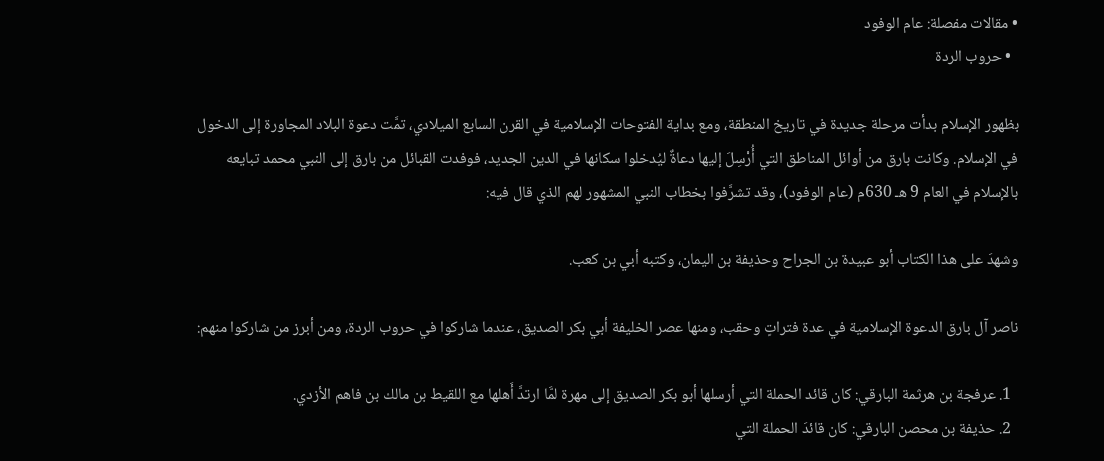• مقالات مفصلة: عام الوفود
  • حروب الردة

بظهور الإسلام بدأت مرحلة جديدة في تاريخ المنطقة، ومع بداية الفتوحات الإسلامية في القرن السابع الميلادي، تمَّت دعوة البلاد المجاورة إلى الدخول في الإسلام. وكانت بارق من أوائل المناطق التي أُرْسِلَ إليها دعاةٌ ليُدخلوا سكانها في الدين الجديد، فوفدت القبائل من بارق إلى النبي محمد تبايعه بالإسلام في العام 9 هـ 630م (عام الوفود)، وقد تشرَّفوا بخطاب النبي المشهور لهم الذي قال فيه:

وشهدَ على هذا الكتاب أبو عبيدة بن الجراح وحذيفة بن اليمان، وكتبه أبي بن كعب.

ناصر آل بارق الدعوة الإسلامية في عدة فتراتٍ وحقب، ومنها عصر الخليفة أبي بكر الصديق، عندما شاركوا في حروب الردة، ومن أبرز من شاركوا منهم:

  1. عرفجة بن هرثمة البارقي: كان قائد الحملة التي أرسلها أبو بكر الصديق إلى مهرة لمَّا ارتدَّ أَهلها مع اللقيط بن مالك بن فاهم الأزدي.
  2. حذيفة بن محصن البارقي: كان قائدَ الحملة التي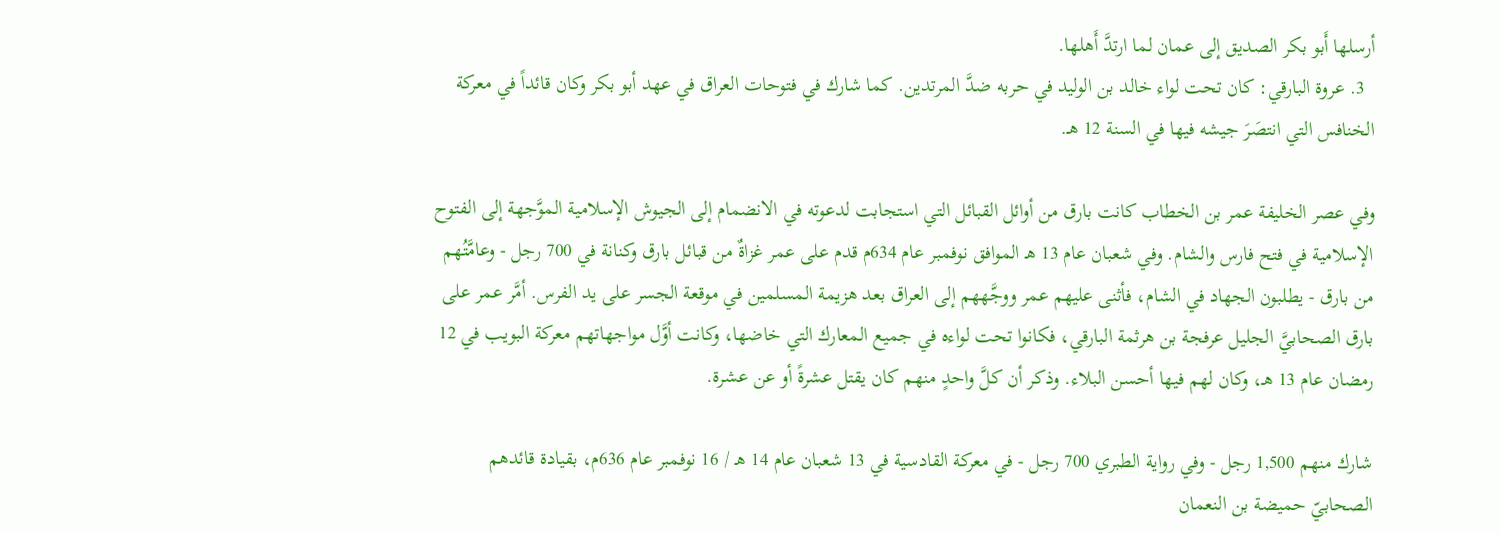أرسلها أَبو بكر الصديق إلى عمان لما ارتدَّ أَهلها.
  3. عروة البارقي: كان تحت لواء خالد بن الوليد في حربه ضدَّ المرتدين. كما شارك في فتوحات العراق في عهد أبو بكر وكان قائداً في معركة الخنافس التي انتصَرَ جيشه فيها في السنة 12 هـ.

وفي عصر الخليفة عمر بن الخطاب كانت بارق من أوائل القبائل التي استجابت لدعوته في الانضمام إلى الجيوش الإسلامية الموَّجهة إلى الفتوح الإسلامية في فتح فارس والشام. وفي شعبان عام 13 هـ الموافق نوفمبر عام 634م قدم على عمر غزاةٌ من قبائل بارق وكنانة في 700 رجل - وعامَّتُهم من بارق - يطلبون الجهاد في الشام، فأثنى عليهم عمر ووجَّههم إلى العراق بعد هزيمة المسلمين في موقعة الجسر على يد الفرس. أمَّر عمر على بارق الصحابيَّ الجليل عرفجة بن هرثمة البارقي، فكانوا تحت لواءه في جميع المعارك التي خاضها، وكانت أوَّل مواجهاتهم معركة البويب في 12 رمضان عام 13 هـ، وكان لهم فيها أحسن البلاء. وذكر أن كلَّ واحدٍ منهم كان يقتل عشرةً أو عن عشرة.

شارك منهم 1,500 رجل - وفي رواية الطبري 700 رجل - في معركة القادسية في 13 شعبان عام 14 هـ / 16 نوفمبر عام 636م، بقيادة قائدهم الصحابيّ حميضة بن النعمان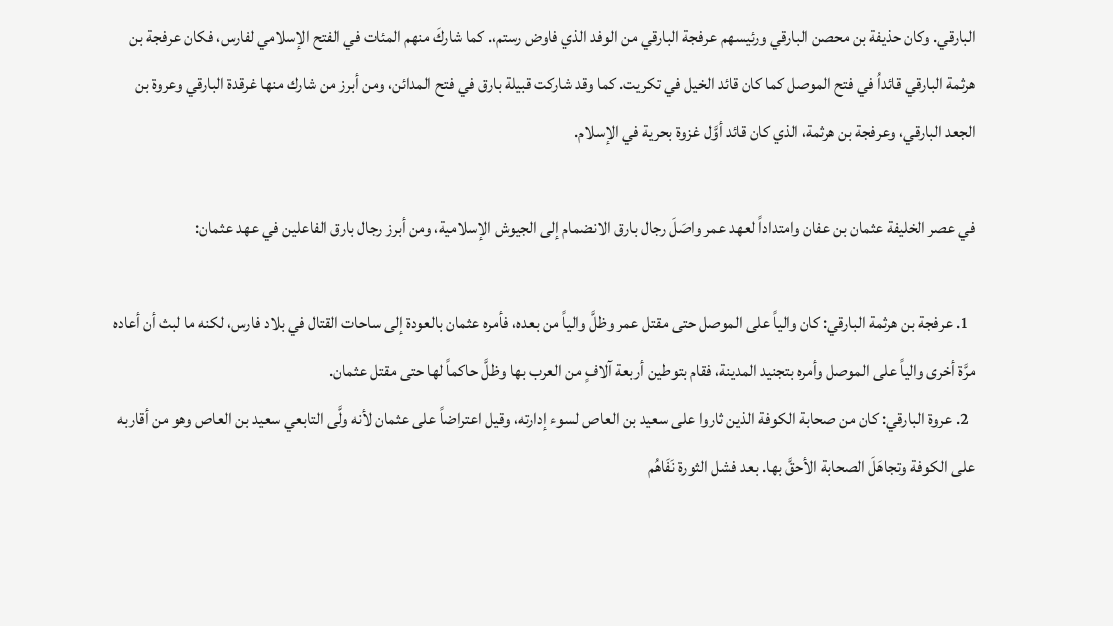البارقي. وكان حذيفة بن محصن البارقي ورئيسهم عرفجة البارقي من الوفد الذي فاوض رستم،. كما شاركَ منهم المئات في الفتح الإسلامي لفارس، فكان عرفجة بن هرثمة البارقي قائداُ في فتح الموصل كما كان قائد الخيل في تكريت. كما وقد شاركت قبيلة بارق في فتح المدائن، ومن أبرز من شارك منها غرقدة البارقي وعروة بن الجعد البارقي، وعرفجة بن هرثمة، الذي كان قائد أوَّل غزوة بحرية في الإسلام.

في عصر الخليفة عثمان بن عفان وامتداداً لعهد عمر واصَلَ رجال بارق الانضمام إلى الجيوش الإسلامية، ومن أبرز رجال بارق الفاعلين في عهد عثمان:

  1. عرفجة بن هرثمة البارقي: كان والياً على الموصل حتى مقتل عمر وظلَّ والياً من بعده، فأمره عثمان بالعودة إلى ساحات القتال في بلاد فارس، لكنه ما لبث أن أعاده مرَّة أخرى والياً على الموصل وأمره بتجنيد المدينة، فقام بتوطين أربعة آلافٍ من العرب بها وظلَّ حاكماً لها حتى مقتل عثمان.
  2. عروة البارقي: كان من صحابة الكوفة الذين ثاروا على سعيد بن العاص لسوء إدارته، وقيل اعتراضاً على عثمان لأنه ولَّى التابعي سعيد بن العاص وهو من أقاربه على الكوفة وتجاهَلَ الصحابة الأحقَّ بها. بعد فشل الثورة نَفَاهُم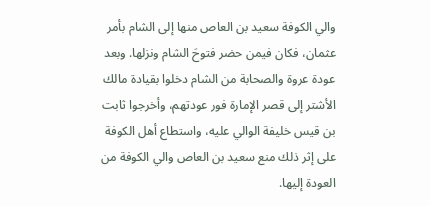والي الكوفة سعيد بن العاص منها إلى الشام بأمر عثمان، فكان فيمن حضر فتوحَ الشام ونزلها. وبعد عودة عروة والصحابة من الشام دخلوا بقيادة مالك الأشتر إلى قصر الإمارة فور عودتهم، وأخرجوا ثابت بن قيس خليفة الوالي عليه، واستطاع أهل الكوفة على إثر ذلك منع سعيد بن العاص والي الكوفة من العودة إليها.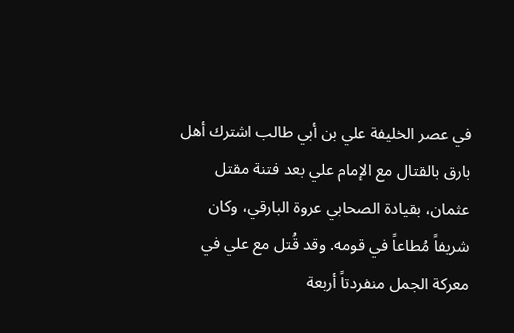في عصر الخليفة علي بن أبي طالب اشترك أهل بارق بالقتال مع الإمام علي بعد فتنة مقتل عثمان، بقيادة الصحابي عروة البارقي، وكان شريفاً مُطاعاً في قومه. وقد قُتل مع علي في معركة الجمل منفردتاً أربعة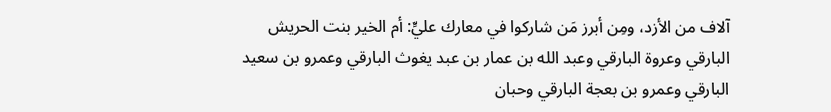آلاف من الأزد، ومِن أبرز مَن شاركوا في معارك عليٍّ: أم الخير بنت الحريش البارقي وعروة البارقي وعبد الله بن عمار بن عبد يغوث البارقي وعمرو بن سعيد البارقي وعمرو بن بعجة البارقي وحبان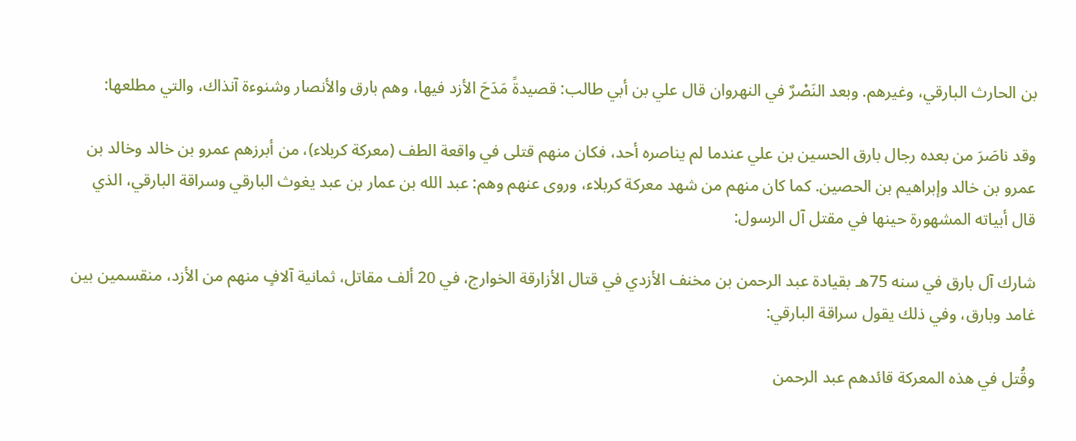بن الحارث البارقي، وغيرهم. وبعد النَصْرٌ في النهروان قال علي بن أبي طالب: قصيدةً مَدَحَ الأزد فيها، وهم بارق والأنصار وشنوءة آنذاك، والتي مطلعها:

وقد ناصَرَ من بعده رجال بارق الحسين بن علي عندما لم يناصره أحد، فكان منهم قتلى في واقعة الطف (معركة كربلاء)، من أبرزهم عمرو بن خالد وخالد بن عمرو بن خالد وإبراهيم بن الحصين. كما كان منهم من شهد معركة كربلاء، وروى عنهم وهم: عبد الله بن عمار بن عبد يغوث البارقي وسراقة البارقي، الذي قال أبياته المشهورة حينها في مقتل آل الرسول:

شارك آل بارق في سنه 75هـ بقيادة عبد الرحمن بن مخنف الأزدي في قتال الأزارقة الخوارج، في 20 ألف مقاتل، ثمانية آلافٍ منهم من الأزد، منقسمين بين غامد وبارق، وفي ذلك يقول سراقة البارقي:

وقُتل في هذه المعركة قائدهم عبد الرحمن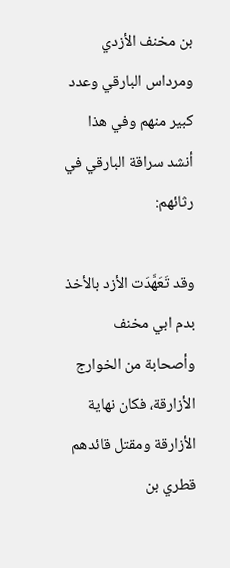بن مخنف الأزدي ومرداس البارقي وعدد كبير منهم وفي هذا أنشد سراقة البارقي في رثائهم:

وقد تَعَهَّدَت الأزد بالأخذ بدم ابي مخنف وأصحابة من الخوارج الأزارقة، فكان نهاية الأزارقة ومقتل قائدهم قطري بن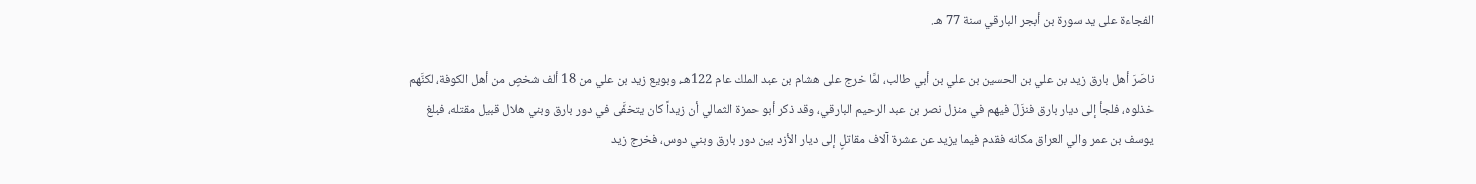الفجاءة على يد سورة بن أبجر البارقي سنة 77 هـ.

ناصَرَ أهل بارق زيد بن علي بن الحسين بن علي بن أبي طالب، لمَّا خرج على هشام بن عبد الملك عام 122هـ، وبويع زيد بن علي من 18 ألف شخصٍ من أهل الكوفة، لكنَّهم خذلوه، فلجأ إلى ديار بارق فنزَلَ فيهم في منزل نصر بن عبد الرحيم البارقي، وقد ذكر أبو حمزة الثمالي أن زيداً كان يتخفَّى في دور بارق وبني هلال قبيل مقتله، فبلغ يوسف بن عمر والي العراق مكانه فقدم فيما يزيد عن عشرة آلاف مقاتلٍ إلى ديار الأزد بين دور بارق وبني دوس، فخرج زيد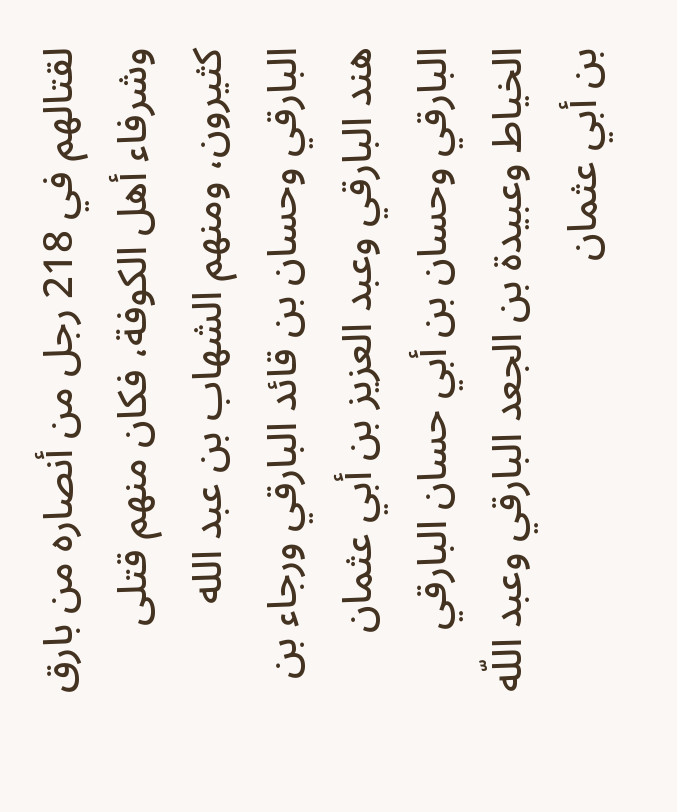لقتالهم في 218 رجل من أنصاره من بارق وشرفاء أهل الكوفة، فكان منهم قتلى كثيرون، ومنهم الشهاب بن عبد الله البارقي وحسان بن قائد البارقي ورجاء بن هند البارقي وعبد العزيز بن أبي عثمان البارقي وحسان بن أبي حسان البارقي الخياط وعبيدة بن الجعد البارقي وعبد اللّه بن أبي عثمان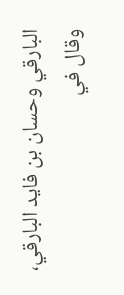البارقي وحسان بن فايد البارقي، وقال في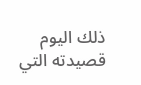ذلك اليوم قصيدته التي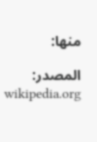منها:

المصدر: wikipedia.org